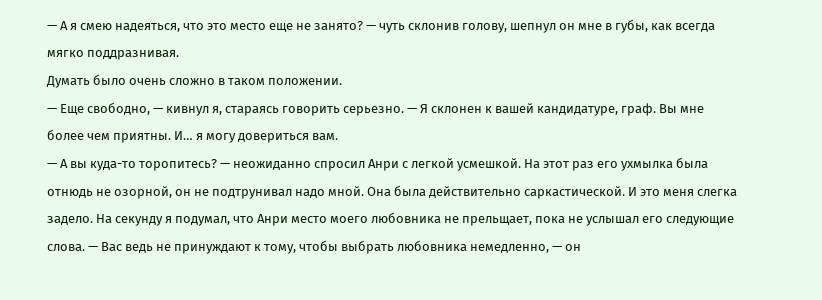— А я смею надеяться, что это место еще не занято? — чуть склонив голову, шепнул он мне в губы, как всегда мягко поддразнивая.
Думать было очень сложно в таком положении.
— Еще свободно, — кивнул я, стараясь говорить серьезно. — Я склонен к вашей кандидатуре, граф. Вы мне более чем приятны. И… я могу довериться вам.
— А вы куда-то торопитесь? — неожиданно спросил Анри с легкой усмешкой. На этот раз его ухмылка была отнюдь не озорной, он не подтрунивал надо мной. Она была действительно саркастической. И это меня слегка задело. На секунду я подумал, что Анри место моего любовника не прельщает, пока не услышал его следующие слова. — Вас ведь не принуждают к тому, чтобы выбрать любовника немедленно, — он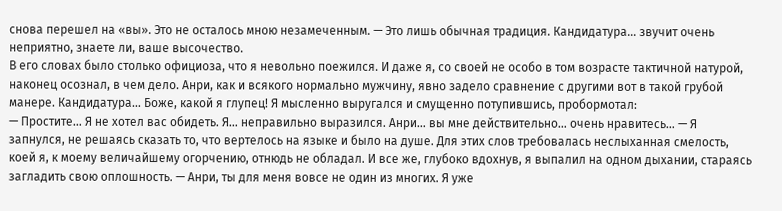снова перешел на «вы». Это не осталось мною незамеченным. — Это лишь обычная традиция. Кандидатура… звучит очень неприятно, знаете ли, ваше высочество.
В его словах было столько официоза, что я невольно поежился. И даже я, со своей не особо в том возрасте тактичной натурой, наконец осознал, в чем дело. Анри, как и всякого нормально мужчину, явно задело сравнение с другими вот в такой грубой манере. Кандидатура… Боже, какой я глупец! Я мысленно выругался и смущенно потупившись, пробормотал:
— Простите… Я не хотел вас обидеть. Я… неправильно выразился. Анри… вы мне действительно… очень нравитесь… — Я запнулся, не решаясь сказать то, что вертелось на языке и было на душе. Для этих слов требовалась неслыханная смелость, коей я, к моему величайшему огорчению, отнюдь не обладал. И все же, глубоко вдохнув, я выпалил на одном дыхании, стараясь загладить свою оплошность. — Анри, ты для меня вовсе не один из многих. Я уже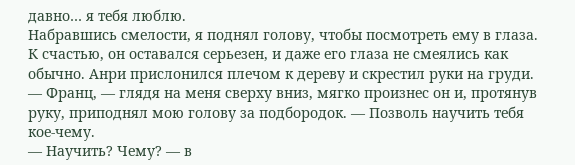давно… я тебя люблю.
Набравшись смелости, я поднял голову, чтобы посмотреть ему в глаза. К счастью, он оставался серьезен, и даже его глаза не смеялись как обычно. Анри прислонился плечом к дереву и скрестил руки на груди.
— Франц, — глядя на меня сверху вниз, мягко произнес он и, протянув руку, приподнял мою голову за подбородок. — Позволь научить тебя кое-чему.
— Научить? Чему? — в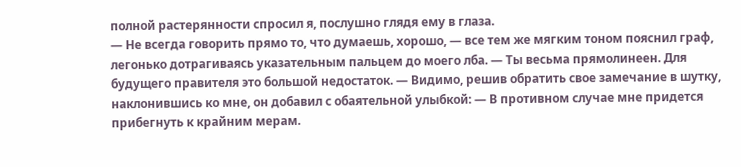полной растерянности спросил я, послушно глядя ему в глаза.
— Не всегда говорить прямо то, что думаешь, хорошо, — все тем же мягким тоном пояснил граф, легонько дотрагиваясь указательным пальцем до моего лба. — Ты весьма прямолинеен. Для будущего правителя это большой недостаток. — Видимо, решив обратить свое замечание в шутку, наклонившись ко мне, он добавил с обаятельной улыбкой: — В противном случае мне придется прибегнуть к крайним мерам.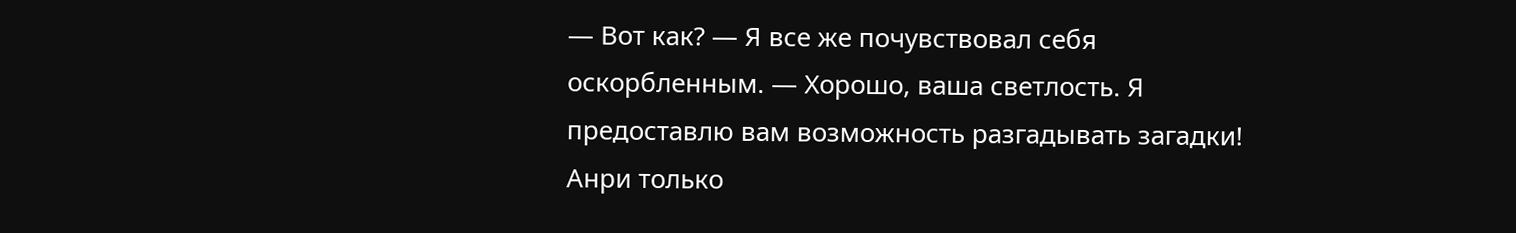— Вот как? — Я все же почувствовал себя оскорбленным. — Хорошо, ваша светлость. Я предоставлю вам возможность разгадывать загадки!
Анри только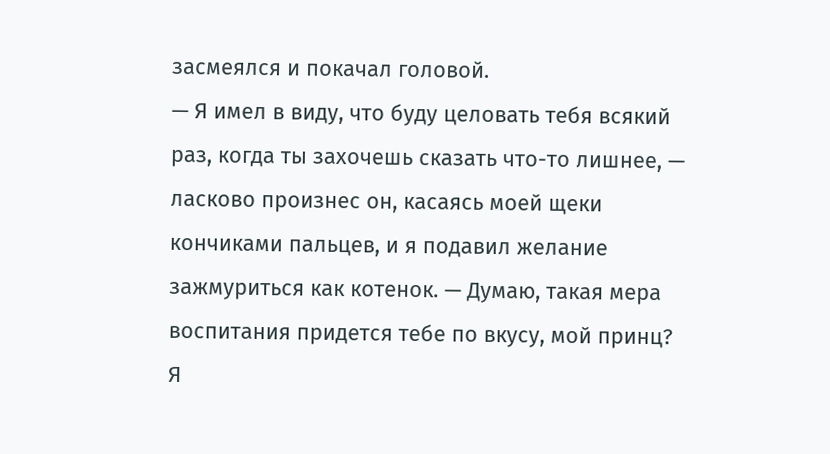засмеялся и покачал головой.
— Я имел в виду, что буду целовать тебя всякий раз, когда ты захочешь сказать что-то лишнее, — ласково произнес он, касаясь моей щеки кончиками пальцев, и я подавил желание зажмуриться как котенок. — Думаю, такая мера воспитания придется тебе по вкусу, мой принц?
Я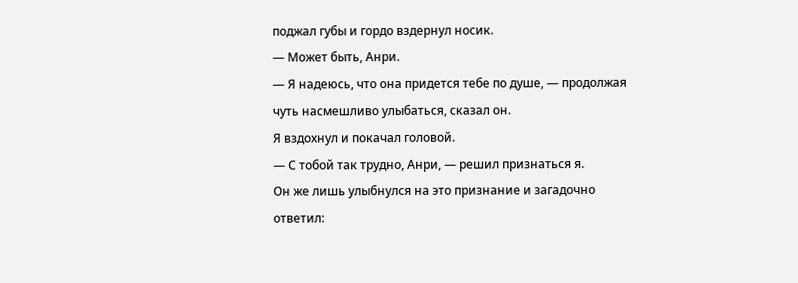поджал губы и гордо вздернул носик.
— Может быть, Анри.
— Я надеюсь, что она придется тебе по душе, — продолжая чуть насмешливо улыбаться, сказал он.
Я вздохнул и покачал головой.
— С тобой так трудно, Анри, — решил признаться я.
Он же лишь улыбнулся на это признание и загадочно ответил: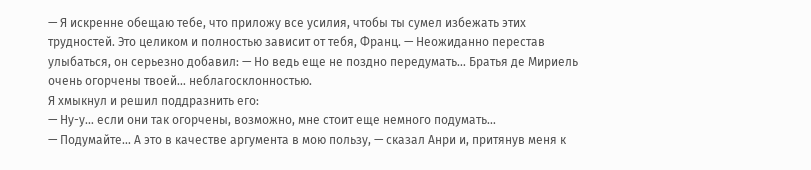— Я искренне обещаю тебе, что приложу все усилия, чтобы ты сумел избежать этих трудностей. Это целиком и полностью зависит от тебя, Франц. — Неожиданно перестав улыбаться, он серьезно добавил: — Но ведь еще не поздно передумать… Братья де Мириель очень огорчены твоей… неблагосклонностью.
Я хмыкнул и решил поддразнить его:
— Ну-у… если они так огорчены, возможно, мне стоит еще немного подумать…
— Подумайте… А это в качестве аргумента в мою пользу, — сказал Анри и, притянув меня к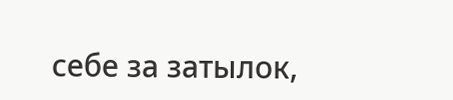себе за затылок,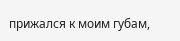прижался к моим губам,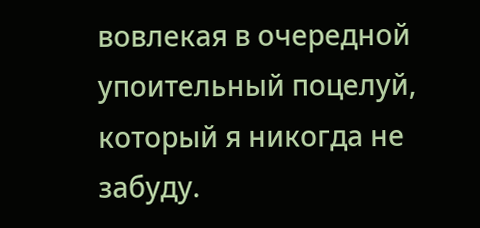вовлекая в очередной упоительный поцелуй, который я никогда не забуду.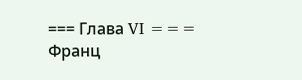=== Глава VI ===
Франц